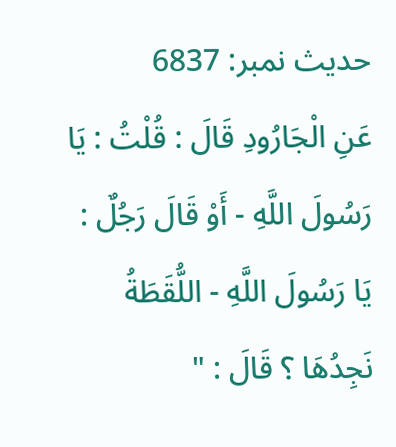حدیث نمبر: 6837
عَنِ الْجَارُودِ قَالَ : قُلْتُ : يَا رَسُولَ اللَّهِ - أَوْ قَالَ رَجُلٌ : يَا رَسُولَ اللَّهِ - اللُّقَطَةُ نَجِدُهَا ؟ قَالَ : "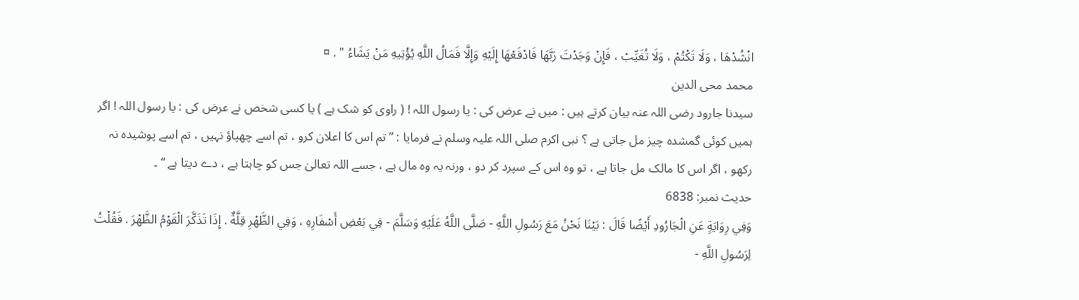انْشُدْهَا ، وَلَا تَكْتُمْ ، وَلَا تُغَيِّبْ ، فَإِنْ وَجَدْتَ رَبَّهَا فَادْفَعْهَا إِلَيْهِ وَإِلَّا فَمَالُ اللَّهِ يُؤْتِيهِ مَنْ يَشَاءُ " . ¤
محمد محی الدین
سیدنا جارود رضی اللہ عنہ بیان کرتے ہیں : میں نے عرض کی : یا رسول اللہ ! ( راوی کو شک ہے ) یا کسی شخص نے عرض کی : یا رسول اللہ ! اگر ہمیں کوئی گمشدہ چیز مل جاتی ہے ؟ نبی اکرم صلی اللہ علیہ وسلم نے فرمایا : ” تم اس کا اعلان کرو ، تم اسے چھپاؤ نہیں ، تم اسے پوشیدہ نہ رکھو ، اگر اس کا مالک مل جاتا ہے ، تو وہ اس کے سپرد کر دو ، ورنہ یہ وہ مال ہے ، جسے اللہ تعالیٰ جس کو چاہتا ہے ، دے دیتا ہے “ ۔
حدیث نمبر: 6838
وَفِي رِوَايَةٍ عَنِ الْجَارُودِ أَيْضًا قَالَ : بَيْنَا نَحْنُ مَعَ رَسُولِ اللَّهِ - صَلَّى اللَّهُ عَلَيْهِ وَسَلَّمَ - فِي بَعْضِ أَسْفَارِهِ ، وَفِي الظَّهْرِ قِلَّةٌ . إِذَا تَذَكَّرَ الْقَوْمُ الظَّهْرَ . فَقُلْتُ لِرَسُولِ اللَّهِ -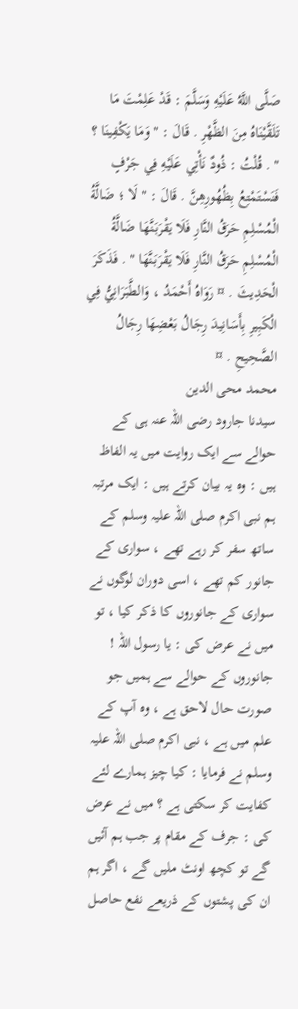صَلَّى اللَّهُ عَلَيْهِ وَسَلَّمَ : قَدْ عَلِمْتَ مَا تَلَقَّيْنَاهُ مِنَ الظَّهْرِ . قَالَ : " وَمَا يَكْفِينَا ؟ " . قُلْتُ : ذُودٌ نَأْتِي عَلَيْهِ فِي جَرْفٍ فَنَسْتَمْتِعُ بِظُهُورِهِنَّ . قَالَ : " لَا ؛ ضَالَّةُ الْمُسْلِمِ حَرَقُ النَّارِ فَلَا يَقْرَبَنَّهَا ضَالَّةُ الْمُسْلِمِ حَرَقُ النَّارِ فَلَا يَقْرَبَنَّهَا " . فَذَكَرَ الْحَدِيثَ . ¤ رَوَاهُ أَحْمَدُ ، وَالطَّبَرَانِيُّ فِي الْكَبِيرِ بِأَسَانِيدَ رِجَالُ بَعْضِهَا رِجَالُ الصَّحِيحِ . ¤
محمد محی الدین
سیدنا جارود رضی اللہ عنہ ہی کے حوالے سے ایک روایت میں یہ الفاظ ہیں : وہ یہ بیان کرتے ہیں : ایک مرتبہ ہم نبی اکرم صلی اللہ علیہ وسلم کے ساتھ سفر کر رہے تھے ، سواری کے جانور کم تھے ، اسی دوران لوگوں نے سواری کے جانوروں کا ذکر کیا ، تو میں نے عرض کی : یا رسول اللہ ! جانوروں کے حوالے سے ہمیں جو صورت حال لاحق ہے ، وہ آپ کے علم میں ہے ، نبی اکرم صلی اللہ علیہ وسلم نے فرمایا : کیا چیز ہمارے لئے کفایت کر سکتی ہے ؟ میں نے عرض کی : جرف کے مقام پر جب ہم آئیں گے تو کچھ اونٹ ملیں گے ، اگر ہم ان کی پشتوں کے ذریعے نفع حاصل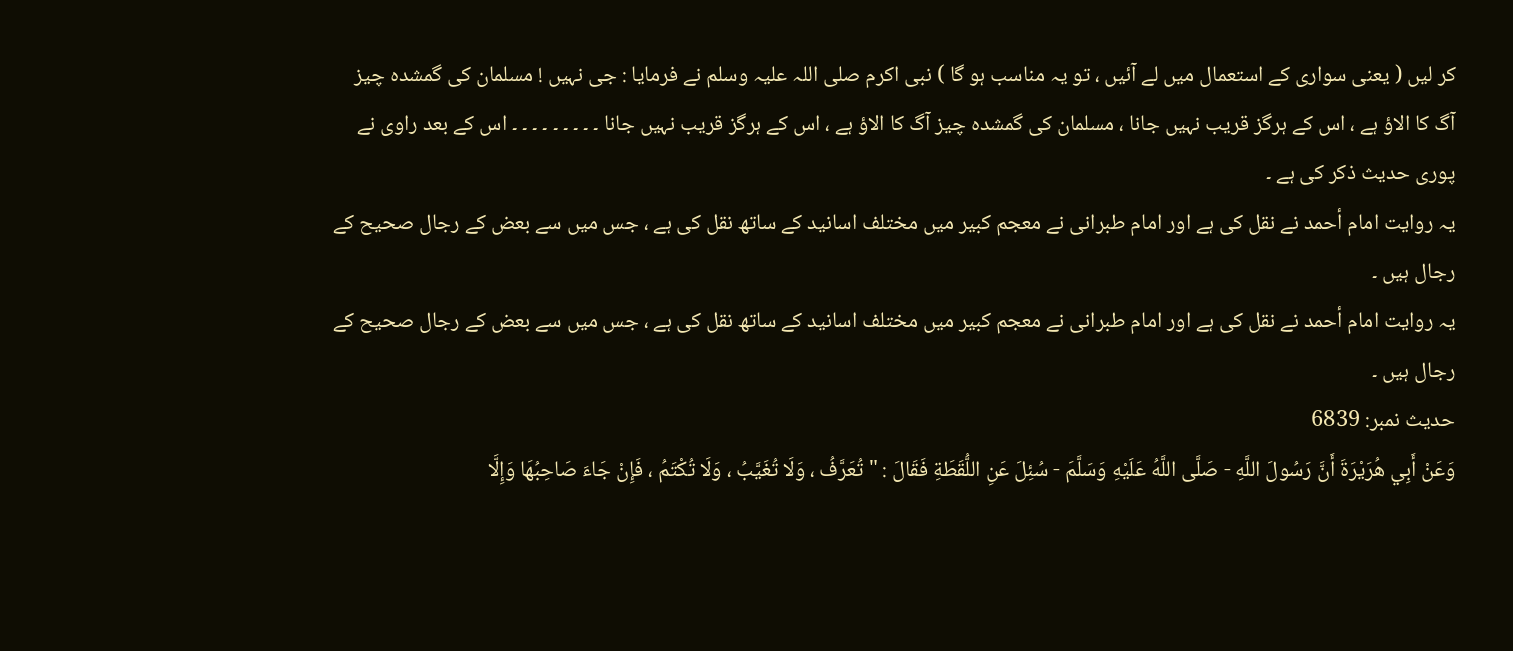کر لیں ( یعنی سواری کے استعمال میں لے آئیں ، تو یہ مناسب ہو گا ) نبی اکرم صلی اللہ علیہ وسلم نے فرمایا : جی نہیں ! مسلمان کی گمشدہ چیز آگ کا الاؤ ہے ، اس کے ہرگز قریب نہیں جانا ، مسلمان کی گمشدہ چیز آگ کا الاؤ ہے ، اس کے ہرگز قریب نہیں جانا ۔ ۔ ۔ ۔ ۔ ۔ ۔ ۔ ۔ اس کے بعد راوی نے پوری حدیث ذکر کی ہے ۔
یہ روایت امام أحمد نے نقل کی ہے اور امام طبرانی نے معجم کبیر میں مختلف اسانید کے ساتھ نقل کی ہے ، جس میں سے بعض کے رجال صحیح کے رجال ہیں ۔
یہ روایت امام أحمد نے نقل کی ہے اور امام طبرانی نے معجم کبیر میں مختلف اسانید کے ساتھ نقل کی ہے ، جس میں سے بعض کے رجال صحیح کے رجال ہیں ۔
حدیث نمبر: 6839
وَعَنْ أَبِي هُرَيْرَةَ أَنَّ رَسُولَ اللَّهِ - صَلَّى اللَّهُ عَلَيْهِ وَسَلَّمَ - سُئِلَ عَنِ اللُّقَطَةِ فَقَالَ : " تُعَرَّفُ ، وَلَا تُغَيَّبُ ، وَلَا تُكْتَمُ ، فَإِنْ جَاءَ صَاحِبُهَا وَإِلَّا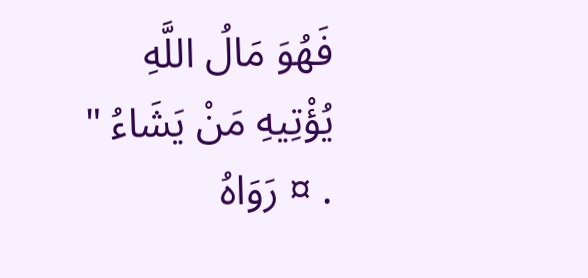فَهُوَ مَالُ اللَّهِ يُؤْتِيهِ مَنْ يَشَاءُ " . ¤ رَوَاهُ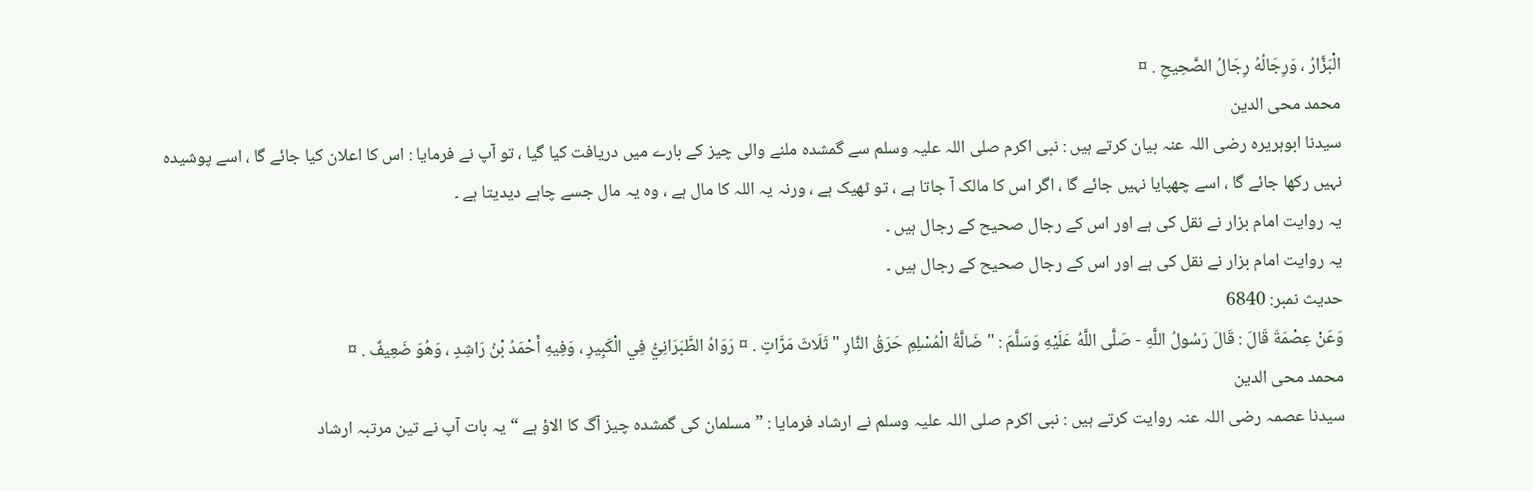الْبَزَّارُ ، وَرِجَالُهُ رِجَالُ الصَّحِيحِ . ¤
محمد محی الدین
سیدنا ابوہریرہ رضی اللہ عنہ بیان کرتے ہیں : نبی اکرم صلی اللہ علیہ وسلم سے گمشدہ ملنے والی چیز کے بارے میں دریافت کیا گیا ، تو آپ نے فرمایا : اس کا اعلان کیا جائے گا ، اسے پوشیدہ نہیں رکھا جائے گا ، اسے چھپایا نہیں جائے گا ، اگر اس کا مالک آ جاتا ہے ، تو ٹھیک ہے ، ورنہ یہ اللہ کا مال ہے ، وہ یہ مال جسے چاہے دیدیتا ہے ۔
یہ روایت امام بزار نے نقل کی ہے اور اس کے رجال صحیح کے رجال ہیں ۔
یہ روایت امام بزار نے نقل کی ہے اور اس کے رجال صحیح کے رجال ہیں ۔
حدیث نمبر: 6840
وَعَنْ عِصْمَةَ قَالَ : قَالَ رَسُولُ اللَّهِ - صَلَّى اللَّهُ عَلَيْهِ وَسَلَّمَ : " ضَالَّةُ الْمُسْلِمِ حَرَقُ النَّارِ " ثَلَاثَ مَرَّاتٍ . ¤ رَوَاهُ الطَّبَرَانِيُّ فِي الْكَبِيرِ ، وَفِيهِ أَحْمَدُ بْنُ رَاشِدٍ ، وَهُوَ ضَعِيفٌ . ¤
محمد محی الدین
سیدنا عصمہ رضی اللہ عنہ روایت کرتے ہیں : نبی اکرم صلی اللہ علیہ وسلم نے ارشاد فرمایا : ” مسلمان کی گمشدہ چیز آگ کا الاؤ ہے “ یہ بات آپ نے تین مرتبہ ارشاد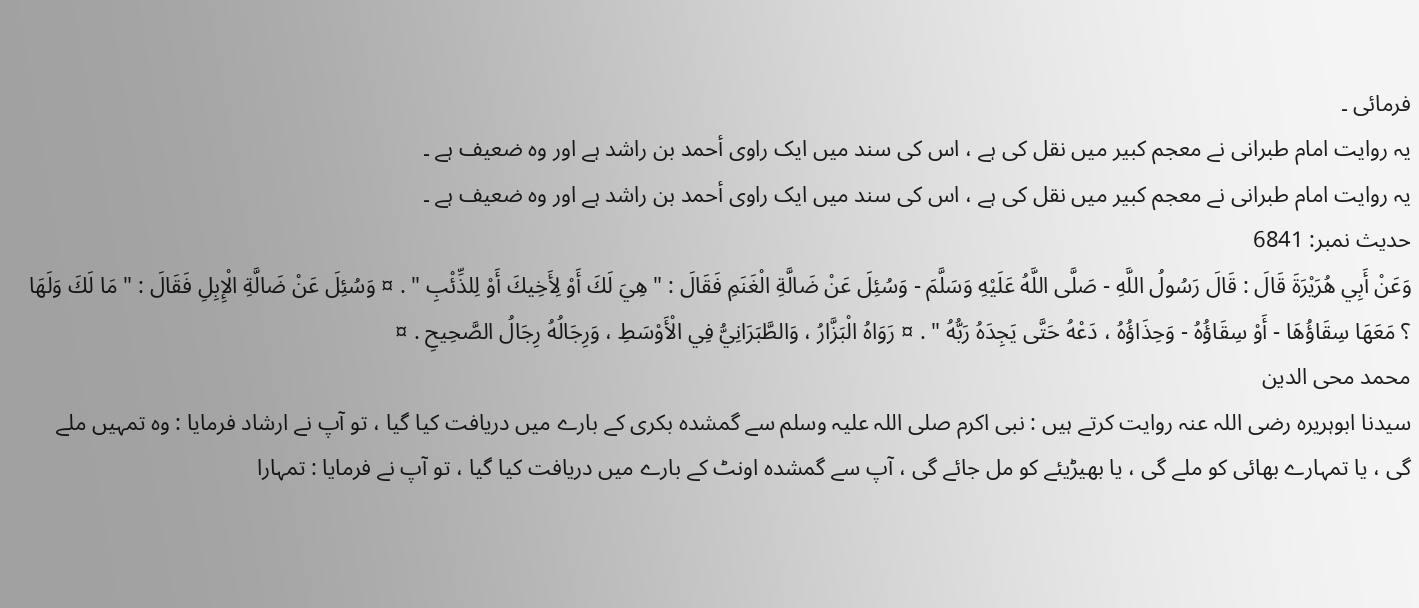فرمائی ۔
یہ روایت امام طبرانی نے معجم کبیر میں نقل کی ہے ، اس کی سند میں ایک راوی أحمد بن راشد ہے اور وہ ضعیف ہے ۔
یہ روایت امام طبرانی نے معجم کبیر میں نقل کی ہے ، اس کی سند میں ایک راوی أحمد بن راشد ہے اور وہ ضعیف ہے ۔
حدیث نمبر: 6841
وَعَنْ أَبِي هُرَيْرَةَ قَالَ : قَالَ رَسُولُ اللَّهِ - صَلَّى اللَّهُ عَلَيْهِ وَسَلَّمَ - وَسُئِلَ عَنْ ضَالَّةِ الْغَنَمِ فَقَالَ : " هِيَ لَكَ أَوْ لِأَخِيكَ أَوْ لِلذِّئْبِ " . ¤ وَسُئِلَ عَنْ ضَالَّةِ الْإِبِلِ فَقَالَ : " مَا لَكَ وَلَهَا ؟ مَعَهَا سِقَاؤُهَا - أَوْ سِقَاؤُهُ - وَحِذَاؤُهُ ، دَعْهُ حَتَّى يَجِدَهُ رَبُّهُ " . ¤ رَوَاهُ الْبَزَّارُ ، وَالطَّبَرَانِيُّ فِي الْأَوْسَطِ ، وَرِجَالُهُ رِجَالُ الصَّحِيحِ . ¤
محمد محی الدین
سیدنا ابوہریرہ رضی اللہ عنہ روایت کرتے ہیں : نبی اکرم صلی اللہ علیہ وسلم سے گمشدہ بکری کے بارے میں دریافت کیا گیا ، تو آپ نے ارشاد فرمایا : وہ تمہیں ملے گی ، یا تمہارے بھائی کو ملے گی ، یا بھیڑیئے کو مل جائے گی ، آپ سے گمشدہ اونٹ کے بارے میں دریافت کیا گیا ، تو آپ نے فرمایا : تمہارا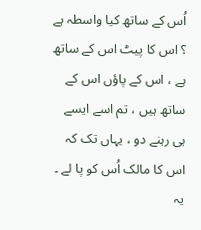اُس کے ساتھ کیا واسطہ ہے ؟ اس کا پیٹ اس کے ساتھ ہے ، اس کے پاؤں اس کے ساتھ ہیں ، تم اسے ایسے ہی رہنے دو ، یہاں تک کہ اس کا مالک اُس کو پا لے ۔
یہ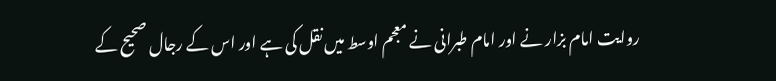روایت امام بزار نے اور امام طبرانی نے معجم اوسط میں نقل کی ہے اور اس کے رجال صحیح کے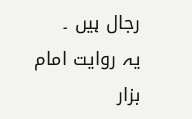رجال ہیں ۔
یہ روایت امام بزار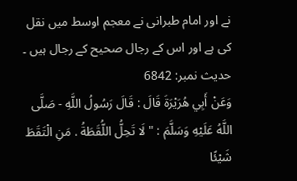نے اور امام طبرانی نے معجم اوسط میں نقل کی ہے اور اس کے رجال صحیح کے رجال ہیں ۔
حدیث نمبر: 6842
وَعَنْ أَبِي هُرَيْرَةَ قَالَ : قَالَ رَسُولُ اللَّهِ - صَلَّى اللَّهُ عَلَيْهِ وَسَلَّمَ : " لَا تَحِلُّ اللُّقَطَةُ . مَنِ الْتَقَطَ شَيْئًا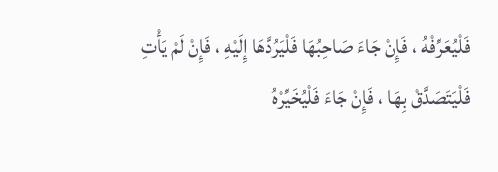فَلْيُعَرِّفْهُ ، فَإِنْ جَاءَ صَاحِبُهَا فَلْيَرُدَّهَا إِلَيْهِ ، فَإِنْ لَمْ يَأْتِ فَلْيَتَصَدَّقْ بِهَا ، فَإِنْ جَاءَ فَلْيُخَيِّرْهُ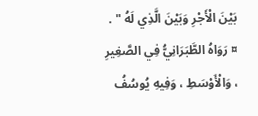بَيْنَ الْأَجْرِ وَبَيْنَ الَّذِي لَهُ " . ¤ رَوَاهُ الطَّبَرَانِيُّ فِي الصَّغِيرِ ، وَالْأَوْسَطِ ، وَفِيهِ يُوسُفُ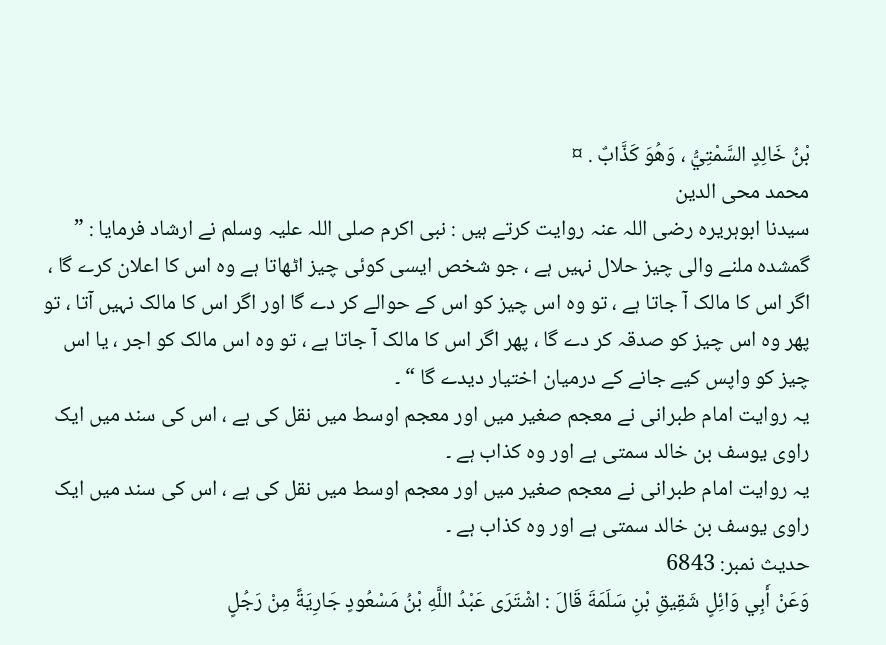بْنُ خَالِدٍ السَّمْتِيُّ ، وَهُوَ كَذَّابٌ . ¤
محمد محی الدین
سیدنا ابوہریرہ رضی اللہ عنہ روایت کرتے ہیں : نبی اکرم صلی اللہ علیہ وسلم نے ارشاد فرمایا : ” گمشدہ ملنے والی چیز حلال نہیں ہے ، جو شخص ایسی کوئی چیز اٹھاتا ہے وہ اس کا اعلان کرے گا ، اگر اس کا مالک آ جاتا ہے ، تو وہ اس چیز کو اس کے حوالے کر دے گا اور اگر اس کا مالک نہیں آتا ، تو پھر وہ اس چیز کو صدقہ کر دے گا ، پھر اگر اس کا مالک آ جاتا ہے ، تو وہ اس مالک کو اجر ، یا اس چیز کو واپس کیے جانے کے درمیان اختیار دیدے گا “ ۔
یہ روایت امام طبرانی نے معجم صغیر میں اور معجم اوسط میں نقل کی ہے ، اس کی سند میں ایک راوی یوسف بن خالد سمتی ہے اور وہ کذاب ہے ۔
یہ روایت امام طبرانی نے معجم صغیر میں اور معجم اوسط میں نقل کی ہے ، اس کی سند میں ایک راوی یوسف بن خالد سمتی ہے اور وہ کذاب ہے ۔
حدیث نمبر: 6843
وَعَنْ أَبِي وَائِلٍ شَقِيقِ بْنِ سَلَمَةَ قَالَ : اشْتَرَى عَبْدُ اللَّهِ بْنُ مَسْعُودٍ جَارِيَةً مِنْ رَجُلٍ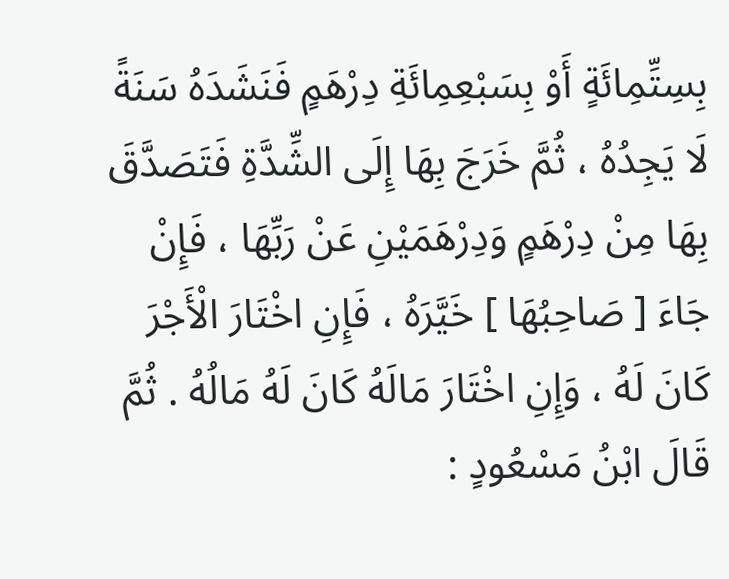بِسِتِّمِائَةٍ أَوْ بِسَبْعِمِائَةِ دِرْهَمٍ فَنَشَدَهُ سَنَةً لَا يَجِدُهُ ، ثُمَّ خَرَجَ بِهَا إِلَى الشِّدَّةِ فَتَصَدَّقَ بِهَا مِنْ دِرْهَمٍ وَدِرْهَمَيْنِ عَنْ رَبِّهَا ، فَإِنْ جَاءَ [ صَاحِبُهَا ] خَيَّرَهُ ، فَإِنِ اخْتَارَ الْأَجْرَ كَانَ لَهُ ، وَإِنِ اخْتَارَ مَالَهُ كَانَ لَهُ مَالُهُ . ثُمَّ قَالَ ابْنُ مَسْعُودٍ :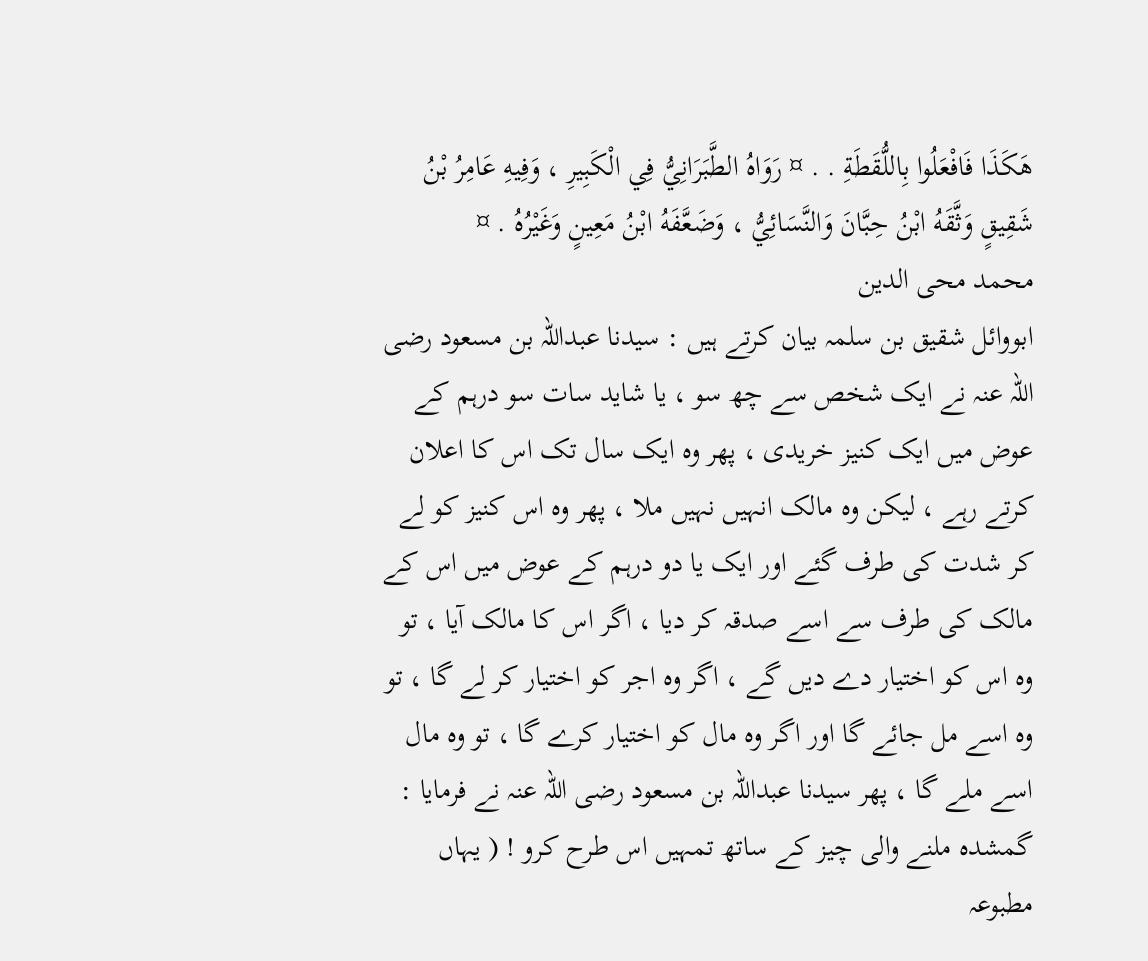هَكَذَا فَافْعَلُوا بِاللُّقَطَةِ . . ¤ رَوَاهُ الطَّبَرَانِيُّ فِي الْكَبِيرِ ، وَفِيهِ عَامِرُ بْنُ شَقِيقٍ وَثَّقَهُ ابْنُ حِبَّانَ وَالنَّسَائِيُّ ، وَضَعَّفَهُ ابْنُ مَعِينٍ وَغَيْرُهُ . ¤
محمد محی الدین
ابووائل شقیق بن سلمہ بیان کرتے ہیں : سیدنا عبداللہ بن مسعود رضی اللہ عنہ نے ایک شخص سے چھ سو ، یا شاید سات سو درہم کے عوض میں ایک کنیز خریدی ، پھر وہ ایک سال تک اس کا اعلان کرتے رہے ، لیکن وہ مالک انہیں نہیں ملا ، پھر وہ اس کنیز کو لے کر شدت کی طرف گئے اور ایک یا دو درہم کے عوض میں اس کے مالک کی طرف سے اسے صدقہ کر دیا ، اگر اس کا مالک آیا ، تو وہ اس کو اختیار دے دیں گے ، اگر وہ اجر کو اختیار کر لے گا ، تو وہ اسے مل جائے گا اور اگر وہ مال کو اختیار کرے گا ، تو وہ مال اسے ملے گا ، پھر سیدنا عبداللہ بن مسعود رضی اللہ عنہ نے فرمایا : گمشدہ ملنے والی چیز کے ساتھ تمہیں اس طرح کرو ! ( یہاں مطبوعہ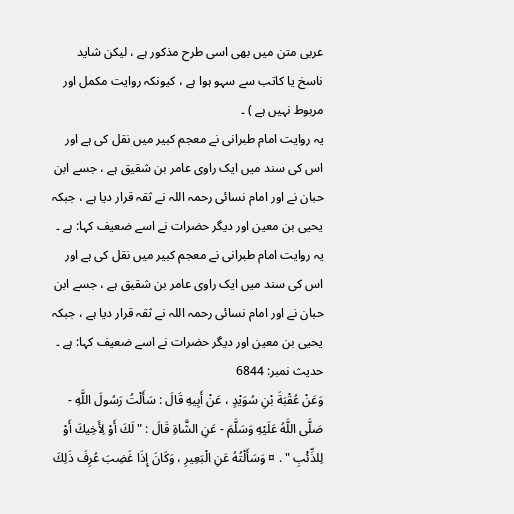عربی متن میں بھی اسی طرح مذکور ہے ، لیکن شاید ناسخ یا کاتب سے سہو ہوا ہے ، کیونکہ روایت مکمل اور مربوط نہیں ہے ) ۔
یہ روایت امام طبرانی نے معجم کبیر میں نقل کی ہے اور اس کی سند میں ایک راوی عامر بن شقیق ہے ، جسے ابن حبان نے اور امام نسائی رحمہ اللہ نے ثقہ قرار دیا ہے ، جبکہ یحیی بن معین اور دیگر حضرات نے اسے ضعیف کہا: ہے ۔
یہ روایت امام طبرانی نے معجم کبیر میں نقل کی ہے اور اس کی سند میں ایک راوی عامر بن شقیق ہے ، جسے ابن حبان نے اور امام نسائی رحمہ اللہ نے ثقہ قرار دیا ہے ، جبکہ یحیی بن معین اور دیگر حضرات نے اسے ضعیف کہا: ہے ۔
حدیث نمبر: 6844
وَعَنْ عُقْبَةَ بْنِ سُوَيْدٍ ، عَنْ أَبِيهِ قَالَ : سَأَلْتُ رَسُولَ اللَّهِ - صَلَّى اللَّهُ عَلَيْهِ وَسَلَّمَ - عَنِ الشَّاةِ قَالَ : " لَكَ أَوْ لِأَخِيكَ أَوْ لِلذِّئْبِ " . ¤ وَسَأَلْتُهُ عَنِ الْبَعِيرِ ، وَكَانَ إِذَا غَضِبَ عُرِفَ ذَلِكَ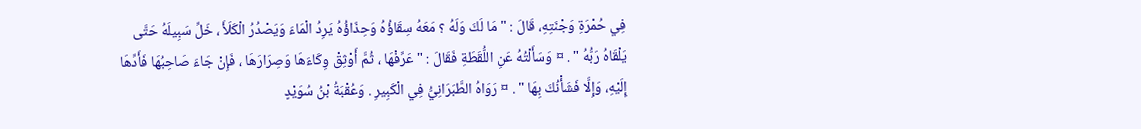فِي حُمْرَةِ وَجْنَتِهِ، قَالَ : " مَا لَكَ وَلَهُ ؟ مَعَهُ سِقَاؤُهُ وَحِذَاؤُهُ يَرِدُ الْمَاءَ وَيَصْدُرُ الْكَلَأَ ، خَلِّ سَبِيلَهُ حَتَّى يَلْقَاهُ رَبُّهُ " . ¤ وَسَأَلْتُهُ عَنِ اللُّقَطَةِ فَقَالَ : " عَرِّفْهَا ، ثُمَّ أَوْثِقْ وِكَاءَهَا وَصِرَارَهَا ، فَإِنْ جَاءَ صَاحِبُهَا فَأَدِّهَا إِلَيْهِ، وَإِلَّا فَشَأْنُكَ بِهَا " . ¤ رَوَاهُ الطَّبَرَانِيُّ فِي الْكَبِيرِ . وَعُقْبَةُ بْنُ سُوَيْدٍ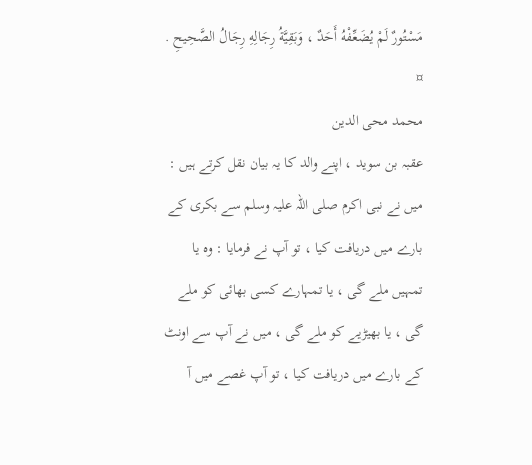مَسْتُورٌ لَمْ يُضَعِّفْهُ أَحَدٌ ، وَبَقِيَّةُ رِجَالِهِ رِجَالُ الصَّحِيحِ . ¤
محمد محی الدین
عقبہ بن سوید ، اپنے والد کا یہ بیان نقل کرتے ہیں : میں نے نبی اکرم صلی اللہ علیہ وسلم سے بکری کے بارے میں دریافت کیا ، تو آپ نے فرمایا : وہ یا تمہیں ملے گی ، یا تمہارے کسی بھائی کو ملے گی ، یا بھیڑیے کو ملے گی ، میں نے آپ سے اونٹ کے بارے میں دریافت کیا ، تو آپ غصے میں آ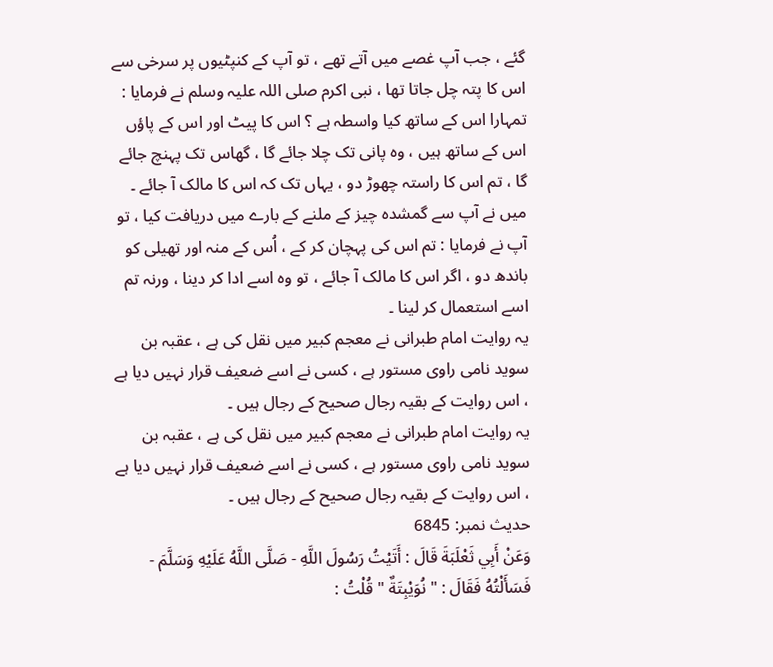گئے ، جب آپ غصے میں آتے تھے ، تو آپ کے کنپٹیوں پر سرخی سے اس کا پتہ چل جاتا تھا ، نبی اکرم صلی اللہ علیہ وسلم نے فرمایا : تمہارا اس کے ساتھ کیا واسطہ ہے ؟ اس کا پیٹ اور اس کے پاؤں اس کے ساتھ ہیں ، وہ پانی تک چلا جائے گا ، گھاس تک پہنچ جائے گا ، تم اس کا راستہ چھوڑ دو ، یہاں تک کہ اس کا مالک آ جائے ۔ میں نے آپ سے گمشدہ چیز کے ملنے کے بارے میں دریافت کیا ، تو آپ نے فرمایا : تم اس کی پہچان کر کے ، اُس کے منہ اور تھیلی کو باندھ دو ، اگر اس کا مالک آ جائے ، تو وہ اسے ادا کر دینا ، ورنہ تم اسے استعمال کر لینا ۔
یہ روایت امام طبرانی نے معجم کبیر میں نقل کی ہے ، عقبہ بن سوید نامی راوی مستور ہے ، کسی نے اسے ضعیف قرار نہیں دیا ہے ، اس روایت کے بقیہ رجال صحیح کے رجال ہیں ۔
یہ روایت امام طبرانی نے معجم کبیر میں نقل کی ہے ، عقبہ بن سوید نامی راوی مستور ہے ، کسی نے اسے ضعیف قرار نہیں دیا ہے ، اس روایت کے بقیہ رجال صحیح کے رجال ہیں ۔
حدیث نمبر: 6845
وَعَنْ أَبِي ثَعْلَبَةَ قَالَ : أَتَيْتُ رَسُولَ اللَّهِ - صَلَّى اللَّهُ عَلَيْهِ وَسَلَّمَ - فَسَأَلْتُهُ فَقَالَ : " نُوَيْبِتَةٌ " قُلْتُ :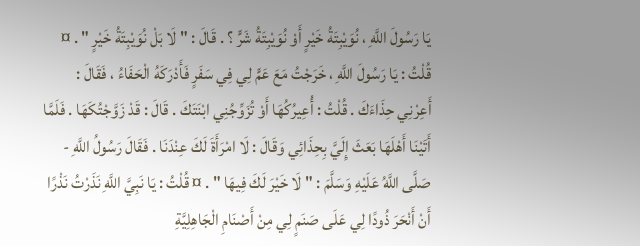يَا رَسُولَ اللَّهِ ، نُوَيْبِتَةُ خَيْرٍ أَوْ نُوَيْبِتَةُ شَرٍّ ؟ . قَالَ : " لَا بَلْ نُوَيْبِتَةُ خَيْرٍ " . ¤ قُلْتُ : يَا رَسُولَ اللَّهِ ، خَرَجْتُ مَعَ عَمٍّ لِي فِي سَفَرٍ فَأَدْرَكَهُ الْحَفَاءُ ، فَقَالَ : أَعِرْنِي حِذَاءَكَ . قُلْتُ : أُعِيرُكُهَا أَوْ تُزَوِّجُنِي ابْنَتَكَ . قَالَ : قَدْ زَوَّجْتُكَهَا . فَلَمَّا أَتَيْنَا أَهْلَهَا بَعَثَ إِلَيَّ بِحِذَائِي وَقَالَ : لَا امْرَأَةَ لَكَ عِنْدَنَا . فَقَالَ رَسُولُ اللَّهِ - صَلَّى اللَّهُ عَلَيْهِ وَسَلَّمَ : " لَا خَيْرَ لَكَ فِيهَا " . ¤ قُلْتُ : يَا نَبِيَّ اللَّهِ نَذَرْتُ نَذْرًا أَنْ أَنْحَرَ ذُودًا لِي عَلَى صَنَمٍ لِي مِنْ أَصْنَامِ الْجَاهِلِيَّةِ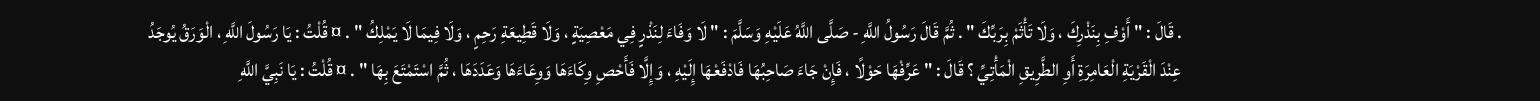. قَالَ : " أَوْفِ بِنَذْرِكَ ، وَلَا تَأْثَمْ بِرَبِّكَ " . ثُمَّ قَالَ رَسُولُ اللَّهِ - صَلَّى اللَّهُ عَلَيْهِ وَسَلَّمَ : " لَا وَفَاءَ لِنَذْرٍ فِي مَعْصِيَةٍ ، وَلَا قَطِيعَةِ رَحِمٍ ، وَلَا فِيمَا لَا يَمْلِكُ " . ¤ قُلْتُ : يَا رَسُولَ اللَّهِ ، الْوَرَقُ يُوجَدُ عِنْدَ الْقَرْيَةِ الْعَامِرَةِ أَوِ الطَّرِيقِ الْمَأْتِيِّ ؟ قَالَ : " عَرِّفْهَا حَوْلًا ، فَإِنْ جَاءَ صَاحِبُهَا فَادْفَعْهَا إِلَيْهِ ، وَإِلَّا فَأَحْصِ وِكَاءَهَا وَوِعَاءَهَا وَعَدَدَهَا ، ثُمَّ اسْتَمْتَعَ بِهَا " . ¤ قُلْتُ : يَا نَبِيَّ اللَّهِ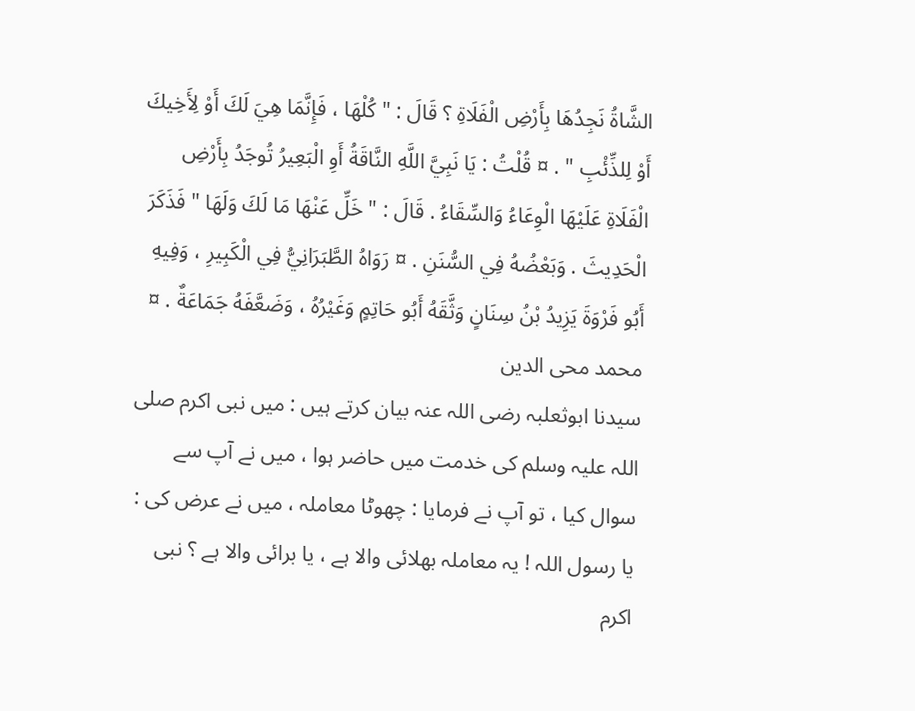الشَّاةُ نَجِدُهَا بِأَرْضِ الْفَلَاةِ ؟ قَالَ : " كُلْهَا ، فَإِنَّمَا هِيَ لَكَ أَوْ لِأَخِيكَ أَوْ لِلذِّئْبِ " . ¤ قُلْتُ : يَا نَبِيَّ اللَّهِ النَّاقَةُ أَوِ الْبَعِيرُ تُوجَدُ بِأَرْضِ الْفَلَاةِ عَلَيْهَا الْوِعَاءُ وَالسِّقَاءُ . قَالَ : " خَلِّ عَنْهَا مَا لَكَ وَلَهَا " فَذَكَرَ الْحَدِيثَ . وَبَعْضُهُ فِي السُّنَنِ . ¤ رَوَاهُ الطَّبَرَانِيُّ فِي الْكَبِيرِ ، وَفِيهِ أَبُو فَرْوَةَ يَزِيدُ بْنُ سِنَانٍ وَثَّقَهُ أَبُو حَاتِمٍ وَغَيْرُهُ ، وَضَعَّفَهُ جَمَاعَةٌ . ¤
محمد محی الدین
سیدنا ابوثعلبہ رضی اللہ عنہ بیان کرتے ہیں : میں نبی اکرم صلی اللہ علیہ وسلم کی خدمت میں حاضر ہوا ، میں نے آپ سے سوال کیا ، تو آپ نے فرمایا : چھوٹا معاملہ ، میں نے عرض کی : یا رسول اللہ ! یہ معاملہ بھلائی والا ہے ، یا برائی والا ہے ؟ نبی اکرم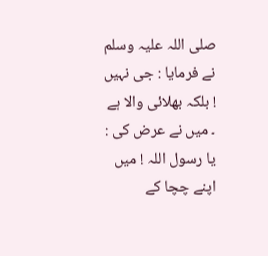صلی اللہ علیہ وسلم نے فرمایا : جی نہیں ! بلکہ بھلائی والا ہے ۔ میں نے عرض کی : یا رسول اللہ ! میں اپنے چچا کے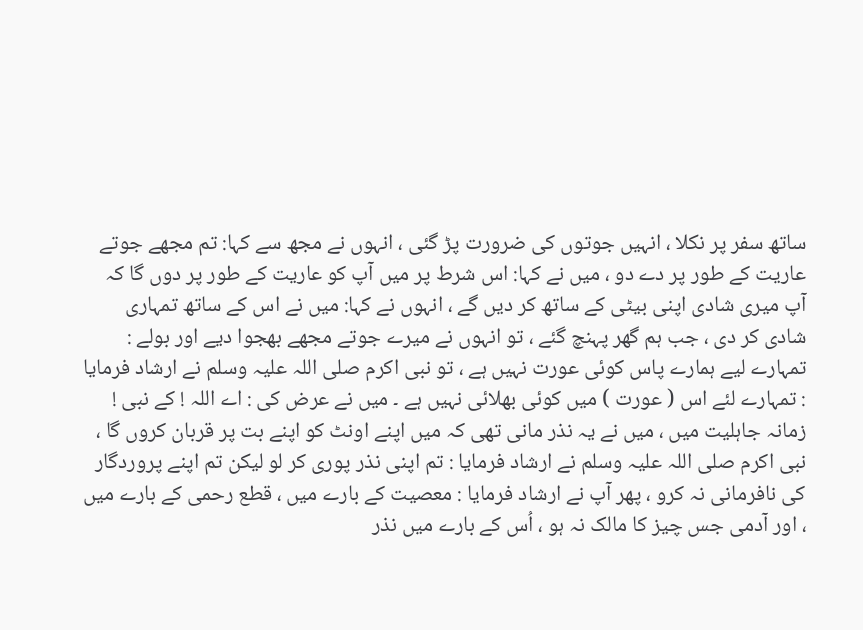ساتھ سفر پر نکلا ، انہیں جوتوں کی ضرورت پڑ گئی ، انہوں نے مجھ سے کہا: تم مجھے جوتے عاریت کے طور پر دے دو ، میں نے کہا: اس شرط پر میں آپ کو عاریت کے طور پر دوں گا کہ آپ میری شادی اپنی بیٹی کے ساتھ کر دیں گے ، انہوں نے کہا: میں نے اس کے ساتھ تمہاری شادی کر دی ، جب ہم گھر پہنچ گئے ، تو انہوں نے میرے جوتے مجھے بھجوا دیے اور بولے : تمہارے لیے ہمارے پاس کوئی عورت نہیں ہے ، تو نبی اکرم صلی اللہ علیہ وسلم نے ارشاد فرمایا : تمہارے لئے اس ( عورت ) میں کوئی بھلائی نہیں ہے ۔ میں نے عرض کی : اے اللہ ! کے نبی ! زمانہ جاہلیت میں ، میں نے یہ نذر مانی تھی کہ میں اپنے اونٹ کو اپنے بت پر قربان کروں گا ، نبی اکرم صلی اللہ علیہ وسلم نے ارشاد فرمایا : تم اپنی نذر پوری کر لو لیکن تم اپنے پروردگار کی نافرمانی نہ کرو ، پھر آپ نے ارشاد فرمایا : معصیت کے بارے میں ، قطع رحمی کے بارے میں ، اور آدمی جس چیز کا مالک نہ ہو ، اُس کے بارے میں نذر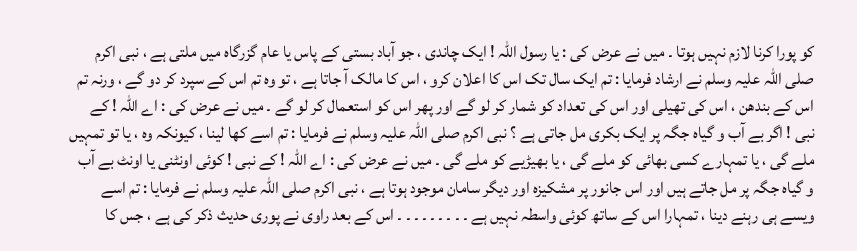کو پورا کرنا لازم نہیں ہوتا ۔ میں نے عرض کی : یا رسول اللہ ! ایک چاندی ، جو آباد بستی کے پاس یا عام گزرگاہ میں ملتی ہے ، نبی اکرم صلی اللہ علیہ وسلم نے ارشاد فرمایا : تم ایک سال تک اس کا اعلان کرو ، اس کا مالک آ جاتا ہے ، تو وہ تم اس کے سپرد کر دو گے ، ورنہ تم اس کے بندھن ، اس کی تھیلی اور اس کی تعداد کو شمار کر لو گے اور پھر اس کو استعمال کر لو گے ۔ میں نے عرض کی : اے اللہ ! کے نبی ! اگر بے آب و گیاہ جگہ پر ایک بکری مل جاتی ہے ؟ نبی اکرم صلی اللہ علیہ وسلم نے فرمایا : تم اسے کھا لینا ، کیونکہ وہ ، یا تو تمہیں ملے گی ، یا تمہارے کسی بھائی کو ملے گی ، یا بھیڑیے کو ملے گی ۔ میں نے عرض کی : اے اللہ ! کے نبی ! کوئی اونٹنی یا اونٹ بے آب و گیاہ جگہ پر مل جاتے ہیں اور اس جانور پر مشکیزہ اور دیگر سامان موجود ہوتا ہے ، نبی اکرم صلی اللہ علیہ وسلم نے فرمایا : تم اسے ویسے ہی رہنے دینا ، تمہارا اس کے ساتھ کوئی واسطہ نہیں ہے ۔ ۔ ۔ ۔ ۔ ۔ ۔ ۔ ۔ اس کے بعد راوی نے پوری حدیث ذکر کی ہے ، جس کا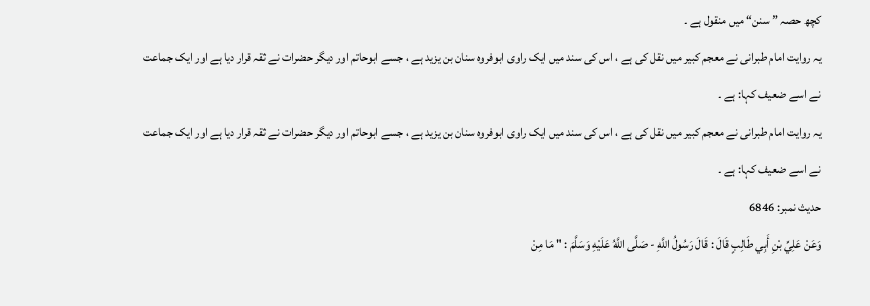کچھ حصہ ” سنن“ میں منقول ہے ۔
یہ روایت امام طبرانی نے معجم کبیر میں نقل کی ہے ، اس کی سند میں ایک راوی ابوفروہ سنان بن یزید ہے ، جسے ابوحاتم اور دیگر حضرات نے ثقہ قرار دیا ہے اور ایک جماعت نے اسے ضعیف کہا: ہے ۔
یہ روایت امام طبرانی نے معجم کبیر میں نقل کی ہے ، اس کی سند میں ایک راوی ابوفروہ سنان بن یزید ہے ، جسے ابوحاتم اور دیگر حضرات نے ثقہ قرار دیا ہے اور ایک جماعت نے اسے ضعیف کہا: ہے ۔
حدیث نمبر: 6846
وَعَنْ عَلِيِّ بْنِ أَبِي طَالِبٍ قَالَ : قَالَ رَسُولُ اللَّهِ - صَلَّى اللَّهُ عَلَيْهِ وَسَلَّمَ : " مَا مِنْ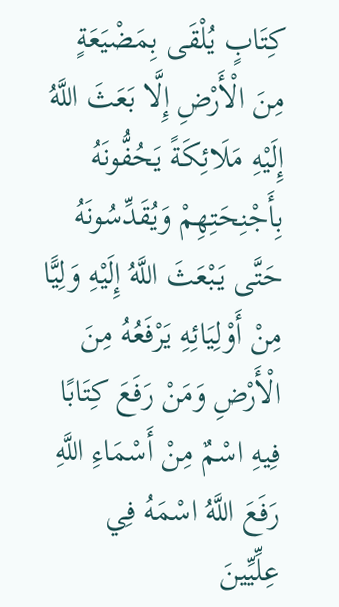كِتَابٍ يُلْقَى بِمَضْيَعَةٍ مِنَ الْأَرْضِ إِلَّا بَعَثَ اللَّهُ إِلَيْهِ مَلَائِكَةً يَحُفُّونَهُ بِأَجْنِحَتِهِمْ وَيُقَدِّسُونَهُ حَتَّى يَبْعَثَ اللَّهُ إِلَيْهِ وَلِيًّا مِنْ أَوْلِيَائِهِ يَرْفَعُهُ مِنَ الْأَرْضِ وَمَنْ رَفَعَ كِتَابًا فِيهِ اسْمٌ مِنْ أَسْمَاءِ اللَّهِ رَفَعَ اللَّهُ اسْمَهُ فِي عِلِّيِّينَ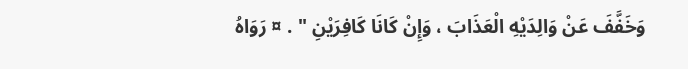وَخَفَّفَ عَنْ وَالِدَيْهِ الْعَذَابَ ، وَإِنْ كَانَا كَافِرَيْنِ " . ¤ رَوَاهُ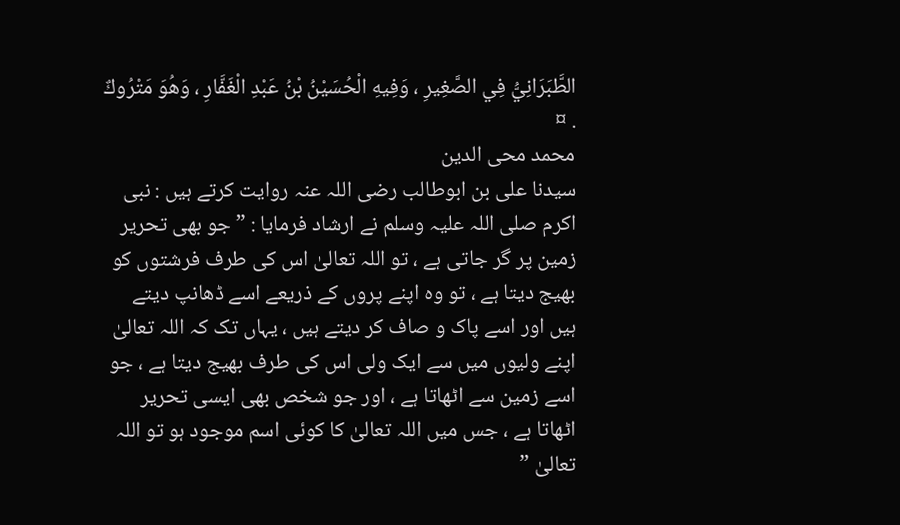الطَّبَرَانِيُّ فِي الصَّغِيرِ ، وَفِيهِ الْحُسَيْنُ بْنُ عَبْدِ الْغَفَّارِ ، وَهُوَ مَتْرُوكٌ . ¤
محمد محی الدین
سیدنا علی بن ابوطالب رضی اللہ عنہ روایت کرتے ہیں : نبی اکرم صلی اللہ علیہ وسلم نے ارشاد فرمایا : ” جو بھی تحریر زمین پر گر جاتی ہے ، تو اللہ تعالیٰ اس کی طرف فرشتوں کو بھیج دیتا ہے ، تو وہ اپنے پروں کے ذریعے اسے ڈھانپ دیتے ہیں اور اسے پاک و صاف کر دیتے ہیں ، یہاں تک کہ اللہ تعالیٰ اپنے ولیوں میں سے ایک ولی اس کی طرف بھیج دیتا ہے ، جو اسے زمین سے اٹھاتا ہے ، اور جو شخص بھی ایسی تحریر اٹھاتا ہے ، جس میں اللہ تعالیٰ کا کوئی اسم موجود ہو تو اللہ تعالیٰ ”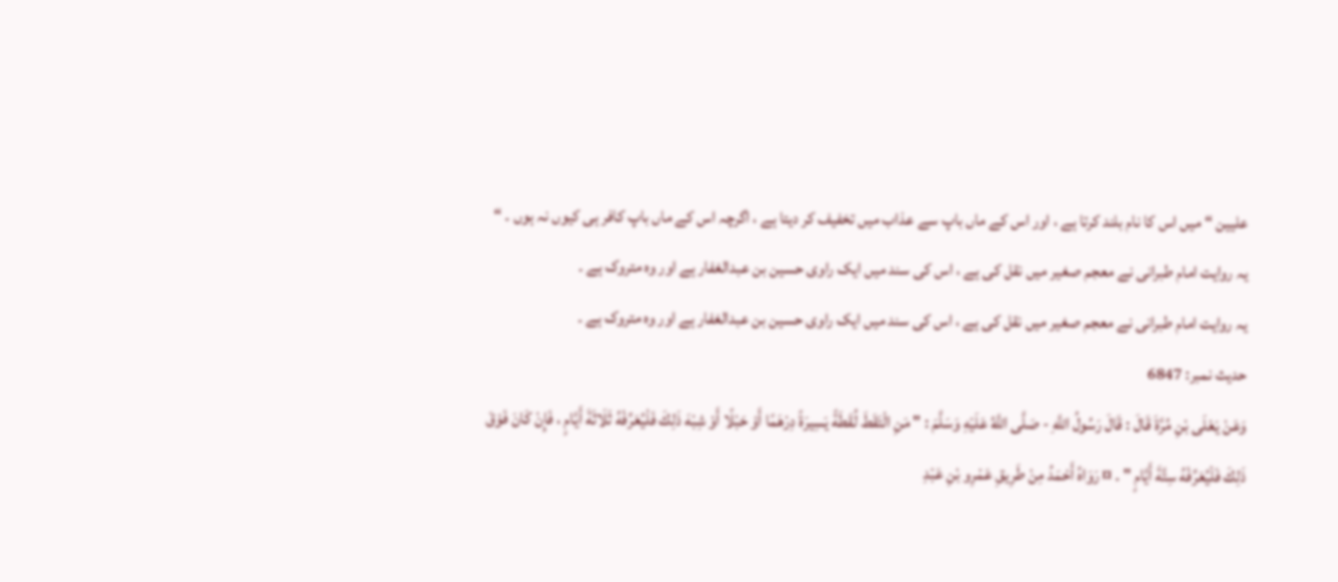علیین “ میں اس کا نام بلند کرتا ہے ، اور اس کے ماں باپ سے عذاب میں تخفیف کر دیتا ہے ، اگرچہ اس کے ماں باپ کافر ہی کیوں نہ ہوں ۔ “
یہ روایت امام طبرانی نے معجم صغیر میں نقل کی ہے ، اس کی سند میں ایک راوی حسین بن عبدالغفار ہے اور وہ متروک ہے ۔
یہ روایت امام طبرانی نے معجم صغیر میں نقل کی ہے ، اس کی سند میں ایک راوی حسین بن عبدالغفار ہے اور وہ متروک ہے ۔
حدیث نمبر: 6847
وَعَنْ يَعْلَى بْنِ مُرَّةَ قَالَ : قَالَ رَسُولُ اللَّهِ - صَلَّى اللَّهُ عَلَيْهِ وَسَلَّمَ : " مَنِ الْتَقَطَ لُقَطَةً يَسِيرَةً دِرْهَمًا أَوْ حَبْلًا أَوْ شِبْهَ ذَلِكَ فَلْيُعَرِّفْهُ ثَلَاثَةَ أَيَّامٍ ، فَإِنْ كَانَ فَوْقَ ذَلِكَ فَلْيُعَرِّفْهُ سِتَّةَ أَيَّامٍ " . ¤ رَوَاهُ أَحْمَدُ مِنْ طَرِيقِ عَمْرِو بْنِ عَبْدِ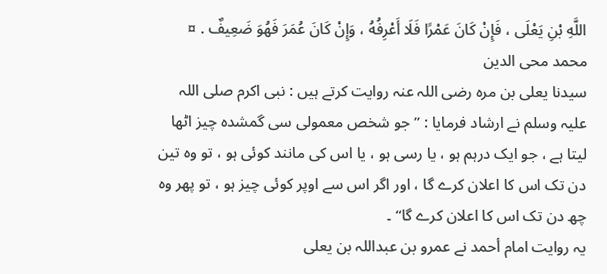اللَّهِ بْنِ يَعْلَى ، فَإِنْ كَانَ عَمْرًا فَلَا أَعْرِفُهُ ، وَإِنْ كَانَ عُمَرَ فَهُوَ ضَعِيفٌ . ¤
محمد محی الدین
سیدنا یعلی بن مرہ رضی اللہ عنہ روایت کرتے ہیں : نبی اکرم صلی اللہ علیہ وسلم نے ارشاد فرمایا : ” جو شخص معمولی سی گمشدہ چیز اٹھا لیتا ہے ، جو ایک درہم ہو ، یا رسی ہو ، یا اس کی مانند کوئی ہو ، تو وہ تین دن تک اس کا اعلان کرے گا ، اور اگر اس سے اوپر کوئی چیز ہو ، تو پھر وہ چھ دن تک اس کا اعلان کرے گا“ ۔
یہ روایت امام أحمد نے عمرو بن عبداللہ بن یعلی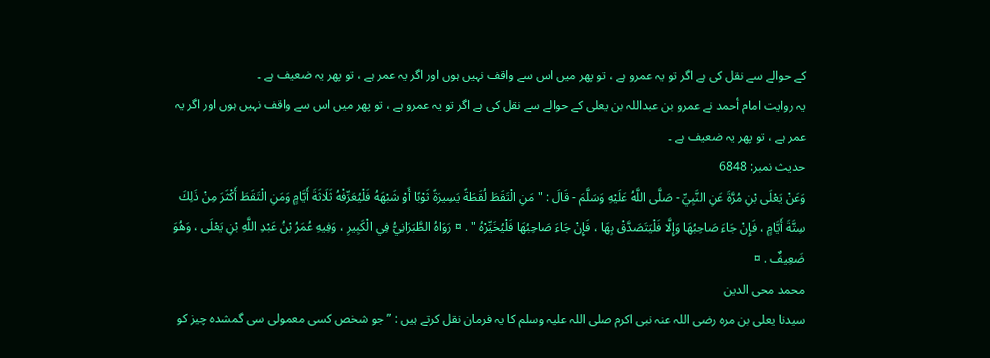کے حوالے سے نقل کی ہے اگر تو یہ عمرو ہے ، تو پھر میں اس سے واقف نہیں ہوں اور اگر یہ عمر ہے ، تو پھر یہ ضعیف ہے ۔
یہ روایت امام أحمد نے عمرو بن عبداللہ بن یعلی کے حوالے سے نقل کی ہے اگر تو یہ عمرو ہے ، تو پھر میں اس سے واقف نہیں ہوں اور اگر یہ عمر ہے ، تو پھر یہ ضعیف ہے ۔
حدیث نمبر: 6848
وَعَنْ يَعْلَى بْنِ مُرَّةَ عَنِ النَّبِيِّ - صَلَّى اللَّهُ عَلَيْهِ وَسَلَّمَ - قَالَ : " مَنِ الْتَقَطَ لُقَطَةً يَسِيرَةً ثَوْبًا أَوْ شَبْهَهُ فَلْيُعَرِّفْهُ ثَلَاثَةَ أَيَّامٍ وَمَنِ الْتَقَطَ أَكْثَرَ مِنْ ذَلِكَ سِتَّةَ أَيَّامٍ ، فَإِنْ جَاءَ صَاحِبُهَا وَإِلَّا فَلْيَتَصَدَّقْ بِهَا ، فَإِنْ جَاءَ صَاحِبُهَا فَلْيُخَيِّرْهُ " . ¤ رَوَاهُ الطَّبَرَانِيُّ فِي الْكَبِيرِ ، وَفِيهِ عُمَرُ بْنُ عَبْدِ اللَّهِ بْنِ يَعْلَى ، وَهُوَ ضَعِيفٌ . ¤
محمد محی الدین
سیدنا یعلی بن مرہ رضی اللہ عنہ نبی اکرم صلی اللہ علیہ وسلم کا یہ فرمان نقل کرتے ہیں : ” جو شخص کسی معمولی سی گمشدہ چیز کو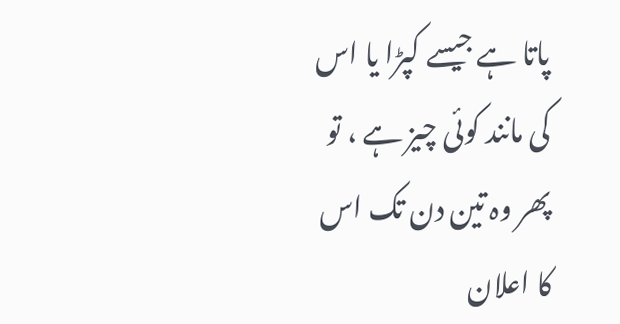پاتا ہے جیسے کپڑا یا اس کی مانند کوئی چیز ہے ، تو پھر وہ تین دن تک اس کا اعلان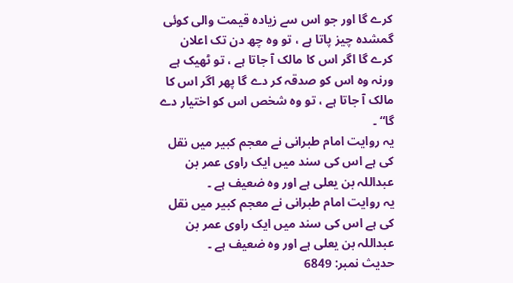کرے گا اور جو اس سے زیادہ قیمت والی کوئی گمشدہ چیز پاتا ہے ، تو وہ چھ دن تک اعلان کرے گا اگر اس کا مالک آ جاتا ہے ، تو ٹھیک ہے ورنہ وہ اس کو صدقہ کر دے گا پھر اگر اس کا مالک آ جاتا ہے ، تو وہ شخص اس کو اختیار دے گا“ ۔
یہ روایت امام طبرانی نے معجم کبیر میں نقل کی ہے اس کی سند میں ایک راوی عمر بن عبداللہ بن یعلی ہے اور وہ ضعیف ہے ۔
یہ روایت امام طبرانی نے معجم کبیر میں نقل کی ہے اس کی سند میں ایک راوی عمر بن عبداللہ بن یعلی ہے اور وہ ضعیف ہے ۔
حدیث نمبر: 6849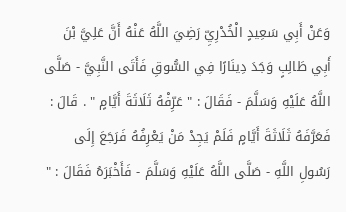وَعَنْ أَبِي سَعِيدٍ الْخُدْرِيِّ رَضِيَ اللَّهُ عَنْهُ أَنَّ عَلِيَّ بْنَ أَبِي طَالِبٍ وَجَدَ دِينَارًا فِي السُّوقِ فَأَتَى النَّبِيَّ - صَلَّى اللَّهُ عَلَيْهِ وَسَلَّمَ - فَقَالَ : " عَرِّفْهُ ثَلَاثَةَ أَيَّامٍ " . قَالَ : فَعَرَّفَهُ ثَلَاثَةَ أَيَّامٍ فَلَمْ يَجِدْ مَنْ يَعْرِفُهُ فَرَجَعَ إِلَى رَسُولِ اللَّهِ - صَلَّى اللَّهُ عَلَيْهِ وَسَلَّمَ - فَأَخْبَرَهُ فَقَالَ : "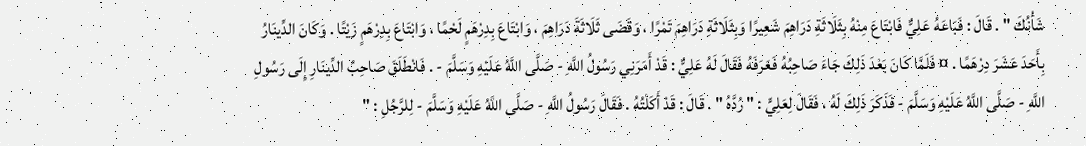شَأْنُكَ " . قَالَ : فَبَاعَهُ عَلِيٌّ فَابْتَاعَ مِنْهُ بِثَلَاثَةِ دَرَاهِمَ شَعِيرًا وَبِثَلَاثَةِ دَرَاهِمَ تَمْرًا ، وَقَضَى ثَلَاثَةَ دَرَاهِمَ ، وَابْتَاعَ بِدِرْهَمٍ لَحْمًا ، وَابْتَاعَ بِدِرْهَمٍ زَيْتًا . وَكَانَ الدِّينَارُ بِأَحَدَ عَشَرَ دِرْهَمًا . ¤ فَلَمَّا كَانَ بَعْدَ ذَلِكَ جَاءَ صَاحِبُهُ فَعَرَفَهُ فَقَالَ لَهُ عَلِيٌّ : قَدْ أَمَرَنِي رَسُولُ اللَّهِ - صَلَّى اللَّهُ عَلَيْهِ وَسَلَّمَ - . فَانْطَلَقَ صَاحِبُ الدِّينَارِ إِلَى رَسُولِ اللَّهِ - صَلَّى اللَّهُ عَلَيْهِ وَسَلَّمَ - فَذَكَرَ ذَلِكَ لَهُ ، فَقَالَ لِعَلِيٍّ : " رُدَّهُ " . قَالَ : قَدْ أَكَلْتُهُ . فَقَالَ رَسُولُ اللَّهِ - صَلَّى اللَّهُ عَلَيْهِ وَسَلَّمَ - لِلرَّجُلِ : "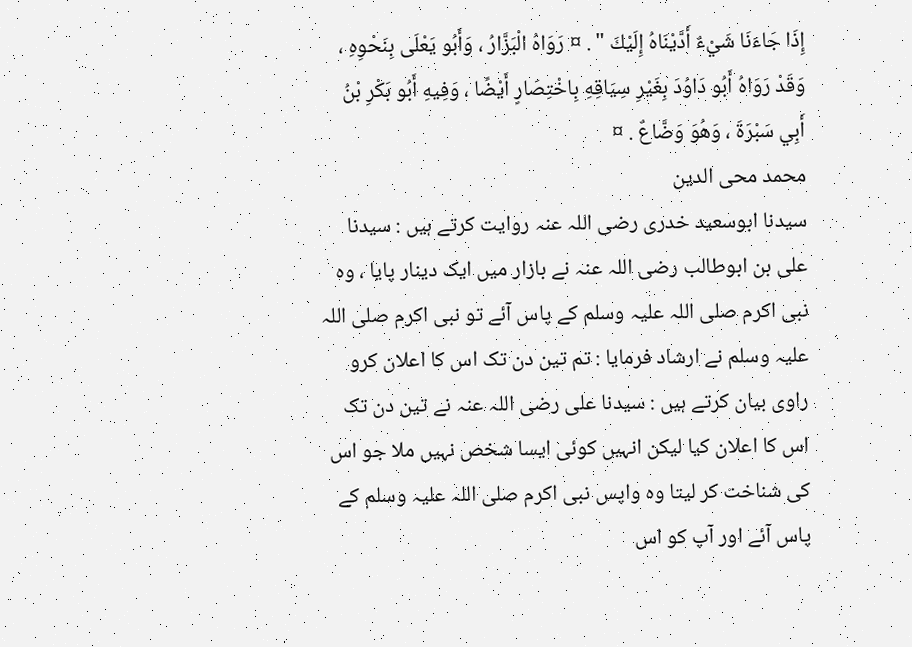إِذَا جَاءَنَا شَيْءٌ أَدَّيْنَاهُ إِلَيْكَ " . ¤ رَوَاهُ الْبَزَّارُ ، وَأَبُو يَعْلَى بِنَحْوِهِ ، وَقَدْ رَوَاهُ أَبُو دَاوُدَ بِغَيْرِ سِيَاقِهِ بِاخْتِصَارٍ أَيْضًا ، وَفِيهِ أَبُو بَكْرِ بْنُ أَبِي سَبْرَةَ ، وَهُوَ وَضَّاعٌ . ¤
محمد محی الدین
سیدنا ابوسعید خدری رضی اللہ عنہ روایت کرتے ہیں : سیدنا علی بن ابوطالب رضی اللہ عنہ نے بازار میں ایک دینار پایا ، وہ نبی اکرم صلی اللہ علیہ وسلم کے پاس آئے تو نبی اکرم صلی اللہ علیہ وسلم نے ارشاد فرمایا : تم تین دن تک اس کا اعلان کرو راوی بیان کرتے ہیں : سیدنا علی رضی اللہ عنہ نے تین دن تک اس کا اعلان کیا لیکن انہیں کوئی ایسا شخص نہیں ملا جو اس کی شناخت کر لیتا وہ واپس نبی اکرم صلی اللہ علیہ وسلم کے پاس آئے اور آپ کو اس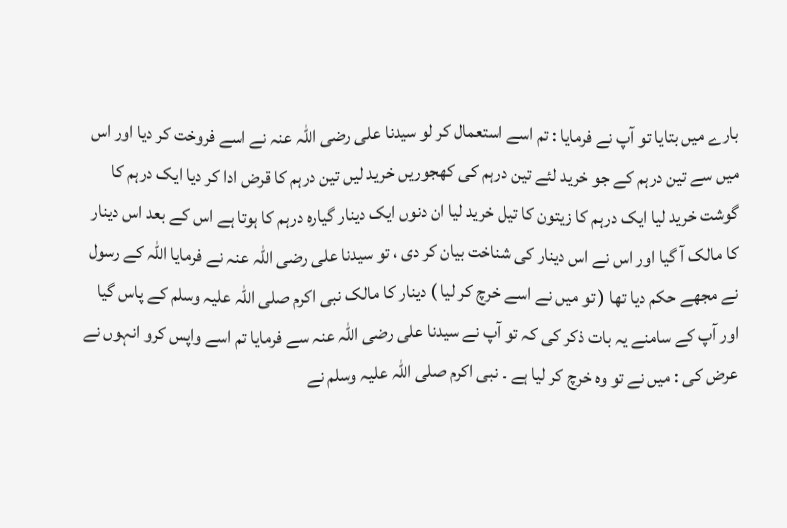بارے میں بتایا تو آپ نے فرمایا : تم اسے استعمال کر لو سیدنا علی رضی اللہ عنہ نے اسے فروخت کر دیا اور اس میں سے تین درہم کے جو خرید لئے تین درہم کی کھجوریں خرید لیں تین درہم کا قرض ادا کر دیا ایک درہم کا گوشت خرید لیا ایک درہم کا زیتون کا تیل خرید لیا ان دنوں ایک دینار گیارہ درہم کا ہوتا ہے اس کے بعد اس دینار کا مالک آ گیا اور اس نے اس دینار کی شناخت بیان کر دی ، تو سیدنا علی رضی اللہ عنہ نے فرمایا اللہ کے رسول نے مجھے حکم دیا تھا ( تو میں نے اسے خرچ کر لیا ) دینار کا مالک نبی اکرم صلی اللہ علیہ وسلم کے پاس گیا اور آپ کے سامنے یہ بات ذکر کی کہ تو آپ نے سیدنا علی رضی اللہ عنہ سے فرمایا تم اسے واپس کرو انہوں نے عرض کی : میں نے تو وہ خرچ کر لیا ہے ۔ نبی اکرم صلی اللہ علیہ وسلم نے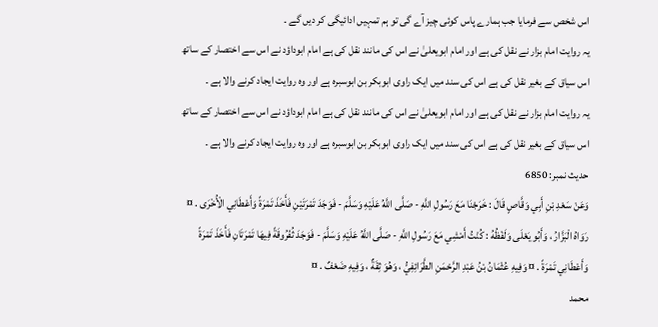اس شخص سے فرمایا جب ہمارے پاس کوئی چیز آے گی تو ہم تمہیں ادائیگی کر دیں گے ۔
یہ روایت امام بزار نے نقل کی ہے اور امام ابویعلیٰ نے اس کی مانند نقل کی ہے امام ابوداؤد نے اس سے اختصار کے ساتھ اس سیاق کے بغیر نقل کی ہے اس کی سند میں ایک راوی ابوبکر بن ابوسبرہ ہے اور وہ روایت ایجاد کرنے والا ہے ۔
یہ روایت امام بزار نے نقل کی ہے اور امام ابویعلیٰ نے اس کی مانند نقل کی ہے امام ابوداؤد نے اس سے اختصار کے ساتھ اس سیاق کے بغیر نقل کی ہے اس کی سند میں ایک راوی ابوبکر بن ابوسبرہ ہے اور وہ روایت ایجاد کرنے والا ہے ۔
حدیث نمبر: 6850
وَعَنْ سَعْدِ بْنِ أَبِي وَقَّاصٍ قَالَ : خَرَجْنَا مَعَ رَسُولِ اللَّهِ - صَلَّى اللَّهُ عَلَيْهِ وَسَلَّمَ - فَوَجَدَ تَمْرَتَيْنِ فَأَخَذَ تَمْرَةً وَأَعْطَانِي الْأُخْرَى . ¤ رَوَاهُ الْبَزَّارُ ، وَأَبُو يَعْلَى وَلَفْظُهُ : كُنْتُ أَمْشِي مَعَ رَسُولِ اللَّهِ - صَلَّى اللَّهُ عَلَيْهِ وَسَلَّمَ - فَوَجَدَ ثُفْرُوقَةً فِيهَا تَمْرَتَانِ فَأَخَذَ تَمْرَةً وَأَعْطَانِي تَمْرَةً . ¤ وَفِيهِ عُثْمَانُ بْنُ عَبْدِ الرَّحْمَنِ الطَّرَائِفِيُّ ، وَهُوَ ثِقَةٌ ، وَفِيهِ ضَعْفٌ . ¤
محمد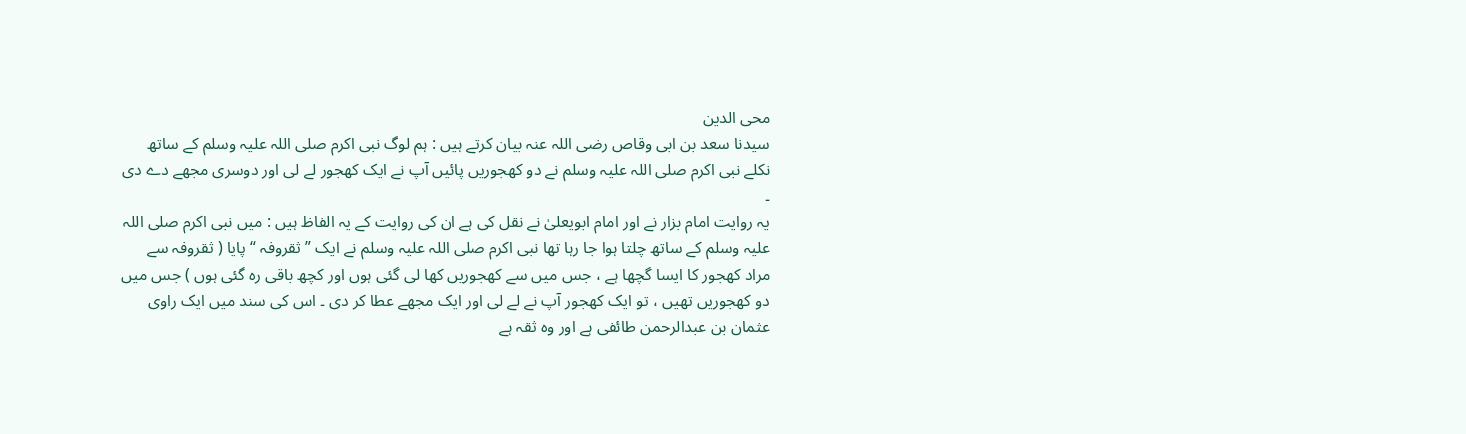محی الدین
سیدنا سعد بن ابی وقاص رضی اللہ عنہ بیان کرتے ہیں : ہم لوگ نبی اکرم صلی اللہ علیہ وسلم کے ساتھ نکلے نبی اکرم صلی اللہ علیہ وسلم نے دو کھجوریں پائیں آپ نے ایک کھجور لے لی اور دوسری مجھے دے دی ۔
یہ روایت امام بزار نے اور امام ابویعلیٰ نے نقل کی ہے ان کی روایت کے یہ الفاظ ہیں : میں نبی اکرم صلی اللہ علیہ وسلم کے ساتھ چلتا ہوا جا رہا تھا نبی اکرم صلی اللہ علیہ وسلم نے ایک ” ثقروفہ “ پایا ( ثقروفہ سے مراد کھجور کا ایسا گچھا ہے ، جس میں سے کھجوریں کھا لی گئی ہوں اور کچھ باقی رہ گئی ہوں ) جس میں دو کھجوریں تھیں ، تو ایک کھجور آپ نے لے لی اور ایک مجھے عطا کر دی ۔ اس کی سند میں ایک راوی عثمان بن عبدالرحمن طائفی ہے اور وہ ثقہ ہے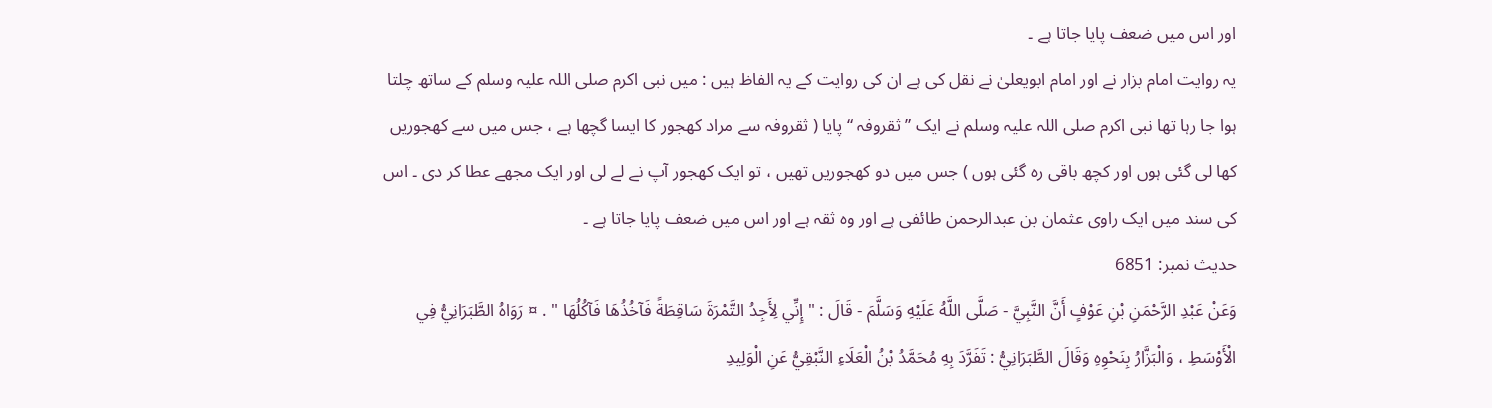اور اس میں ضعف پایا جاتا ہے ۔
یہ روایت امام بزار نے اور امام ابویعلیٰ نے نقل کی ہے ان کی روایت کے یہ الفاظ ہیں : میں نبی اکرم صلی اللہ علیہ وسلم کے ساتھ چلتا ہوا جا رہا تھا نبی اکرم صلی اللہ علیہ وسلم نے ایک ” ثقروفہ “ پایا ( ثقروفہ سے مراد کھجور کا ایسا گچھا ہے ، جس میں سے کھجوریں کھا لی گئی ہوں اور کچھ باقی رہ گئی ہوں ) جس میں دو کھجوریں تھیں ، تو ایک کھجور آپ نے لے لی اور ایک مجھے عطا کر دی ۔ اس کی سند میں ایک راوی عثمان بن عبدالرحمن طائفی ہے اور وہ ثقہ ہے اور اس میں ضعف پایا جاتا ہے ۔
حدیث نمبر: 6851
وَعَنْ عَبْدِ الرَّحْمَنِ بْنِ عَوْفٍ أَنَّ النَّبِيَّ - صَلَّى اللَّهُ عَلَيْهِ وَسَلَّمَ - قَالَ : " إِنِّي لِأَجِدُ التَّمْرَةَ سَاقِطَةً فَآخُذُهَا فَآكُلُهَا " . ¤ رَوَاهُ الطَّبَرَانِيُّ فِي الْأَوْسَطِ ، وَالْبَزَّارُ بِنَحْوِهِ وَقَالَ الطَّبَرَانِيُّ : تَفَرَّدَ بِهِ مُحَمَّدُ بْنُ الْعَلَاءِ النَّبْقِيُّ عَنِ الْوَلِيدِ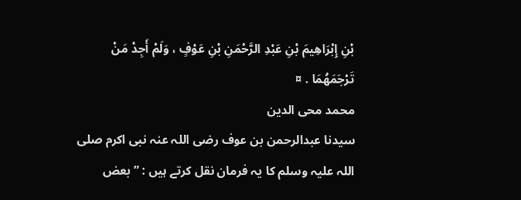بْنِ إِبْرَاهِيمَ بْنِ عَبْدِ الرَّحْمَنِ بْنِ عَوْفٍ ، وَلَمْ أَجِدْ مَنْ تَرْجَمَهُمَا . ¤
محمد محی الدین
سیدنا عبدالرحمن بن عوف رضی اللہ عنہ نبی اکرم صلی اللہ علیہ وسلم کا یہ فرمان نقل کرتے ہیں : ” بعض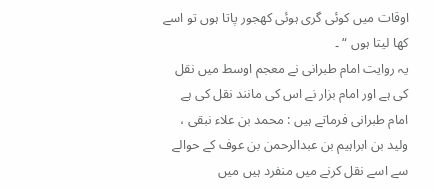اوقات میں کوئی گری ہوئی کھجور پاتا ہوں تو اسے کھا لیتا ہوں “ ۔
یہ روایت امام طبرانی نے معجم اوسط میں نقل کی ہے اور امام بزار نے اس کی مانند نقل کی ہے امام طبرانی فرماتے ہیں : محمد بن علاء نبقی ، ولید بن ابراہیم بن عبدالرحمن بن عوف کے حوالے سے اسے نقل کرنے میں منفرد ہیں میں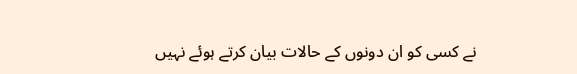نے کسی کو ان دونوں کے حالات بیان کرتے ہوئے نہیں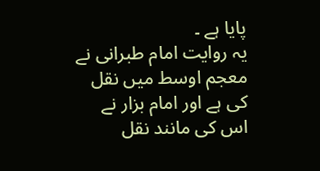پایا ہے ۔
یہ روایت امام طبرانی نے معجم اوسط میں نقل کی ہے اور امام بزار نے اس کی مانند نقل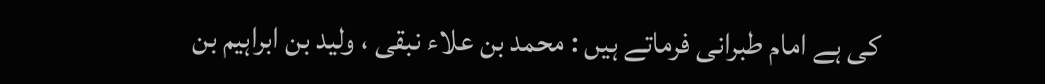کی ہے امام طبرانی فرماتے ہیں : محمد بن علاء نبقی ، ولید بن ابراہیم بن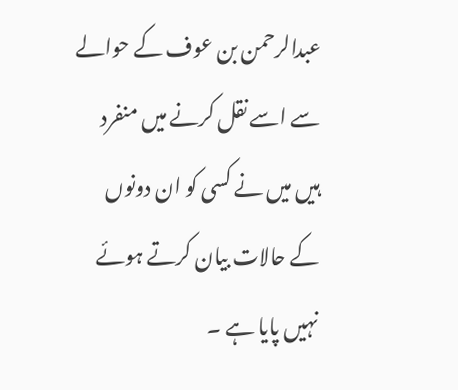عبدالرحمن بن عوف کے حوالے سے اسے نقل کرنے میں منفرد ہیں میں نے کسی کو ان دونوں کے حالات بیان کرتے ہوئے نہیں پایا ہے ۔